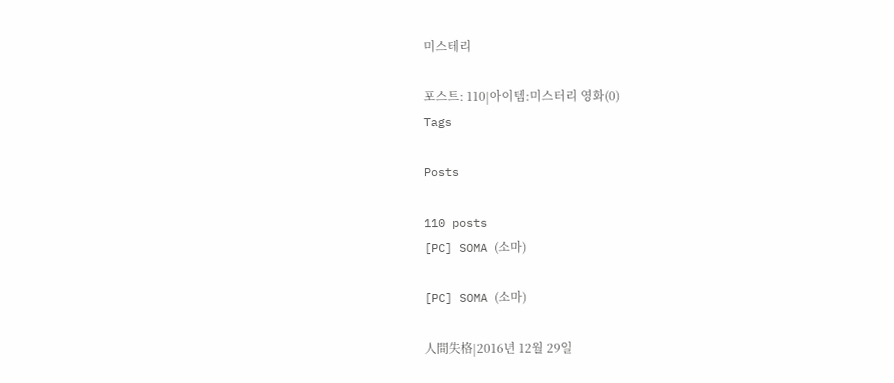미스테리

포스트: 110|아이템:미스터리 영화(0)
Tags

Posts

110 posts
[PC] SOMA (소마)

[PC] SOMA (소마)

人間失格|2016년 12월 29일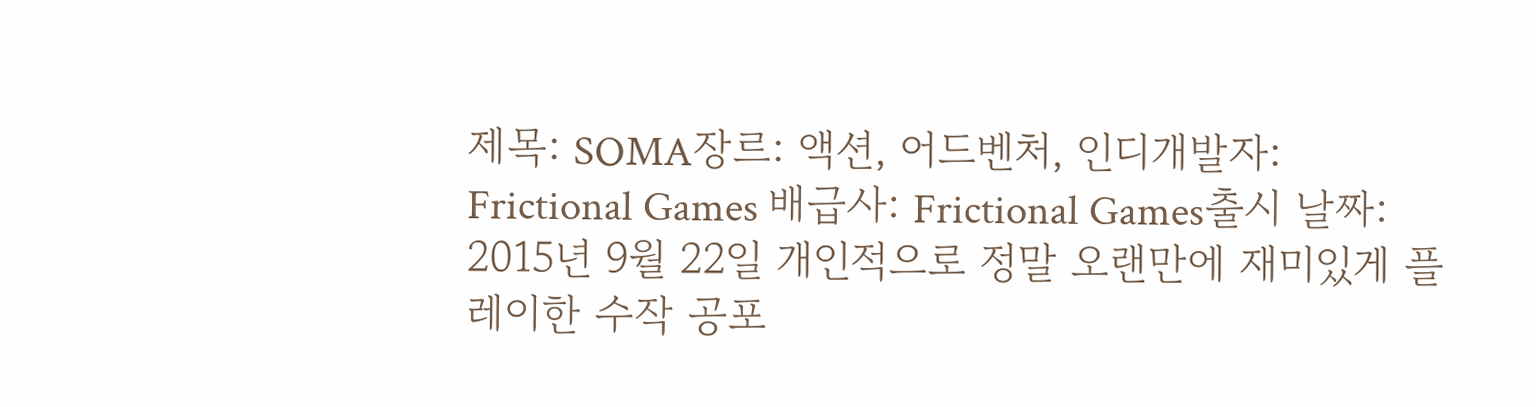제목: SOMA장르: 액션, 어드벤처, 인디개발자: Frictional Games 배급사: Frictional Games출시 날짜: 2015년 9월 22일 개인적으로 정말 오랜만에 재미있게 플레이한 수작 공포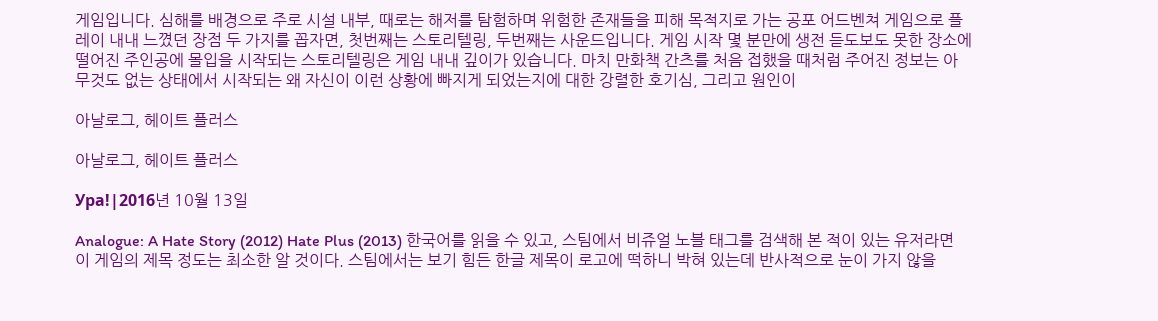게임입니다. 심해를 배경으로 주로 시설 내부, 때로는 해저를 탐험하며 위험한 존재들을 피해 목적지로 가는 공포 어드벤쳐 게임으로 플레이 내내 느꼈던 장점 두 가지를 꼽자면, 첫번째는 스토리텔링, 두번째는 사운드입니다. 게임 시작 몇 분만에 생전 듣도보도 못한 장소에 떨어진 주인공에 몰입을 시작되는 스토리텔링은 게임 내내 깊이가 있습니다. 마치 만화책 간츠를 처음 접했을 때처럼 주어진 정보는 아무것도 없는 상태에서 시작되는 왜 자신이 이런 상황에 빠지게 되었는지에 대한 강렬한 호기심, 그리고 원인이

아날로그, 헤이트 플러스

아날로그, 헤이트 플러스

Ура!|2016년 10월 13일

Analogue: A Hate Story (2012) Hate Plus (2013) 한국어를 읽을 수 있고, 스팀에서 비쥬얼 노블 태그를 검색해 본 적이 있는 유저라면 이 게임의 제목 정도는 최소한 알 것이다. 스팀에서는 보기 힘든 한글 제목이 로고에 떡하니 박혀 있는데 반사적으로 눈이 가지 않을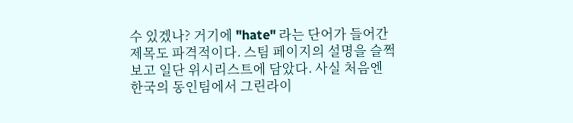수 있겠나? 거기에 "hate" 라는 단어가 들어간 제목도 파격적이다. 스팀 페이지의 설명을 슬쩍 보고 일단 위시리스트에 담았다. 사실 처음엔 한국의 동인팀에서 그린라이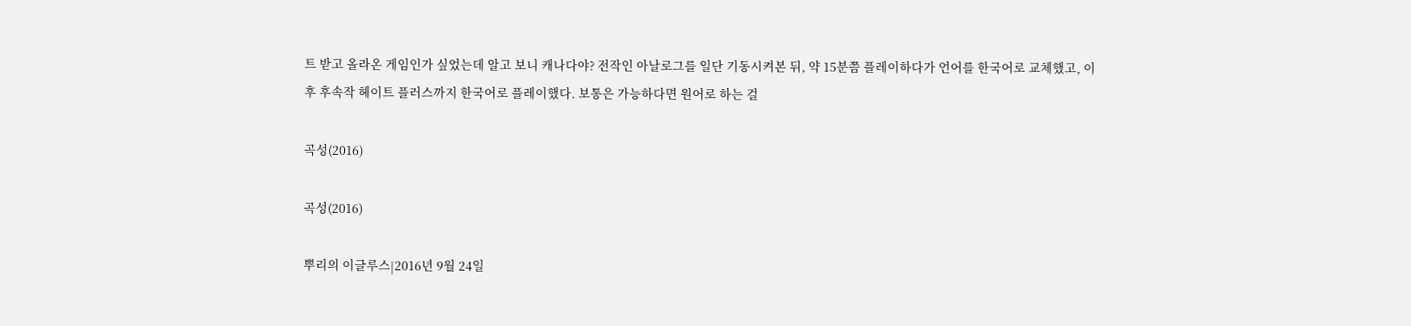트 받고 올라온 게임인가 싶었는데 알고 보니 캐나다야? 전작인 아날로그를 일단 기동시켜본 뒤, 약 15분쯤 플레이하다가 언어를 한국어로 교체했고, 이후 후속작 헤이트 플러스까지 한국어로 플레이했다. 보통은 가능하다면 원어로 하는 걸

곡성(2016)

곡성(2016)

뿌리의 이글루스|2016년 9월 24일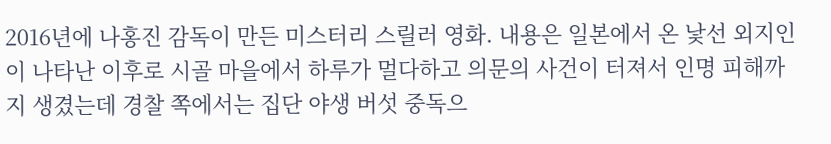2016년에 나홍진 감독이 만든 미스터리 스릴러 영화. 내용은 일본에서 온 낯선 외지인이 나타난 이후로 시골 마을에서 하루가 멀다하고 의문의 사건이 터져서 인명 피해까지 생겼는데 경찰 쪽에서는 집단 야생 버섯 중독으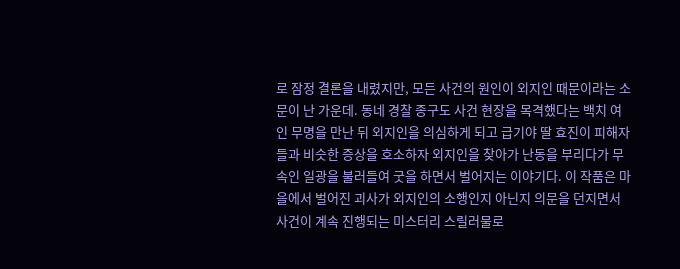로 잠정 결론을 내렸지만, 모든 사건의 원인이 외지인 때문이라는 소문이 난 가운데. 동네 경찰 종구도 사건 현장을 목격했다는 백치 여인 무명을 만난 뒤 외지인을 의심하게 되고 급기야 딸 효진이 피해자들과 비슷한 증상을 호소하자 외지인을 찾아가 난동을 부리다가 무속인 일광을 불러들여 굿을 하면서 벌어지는 이야기다. 이 작품은 마을에서 벌어진 괴사가 외지인의 소행인지 아닌지 의문을 던지면서 사건이 계속 진행되는 미스터리 스릴러물로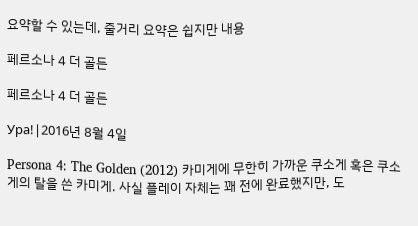요약할 수 있는데, 줄거리 요약은 쉽지만 내용

페르소나 4 더 골든

페르소나 4 더 골든

Ура!|2016년 8월 4일

Persona 4: The Golden (2012) 카미게에 무한히 가까운 쿠소게 혹은 쿠소게의 탈을 쓴 카미게. 사실 플레이 자체는 꽤 전에 완료했지만, 도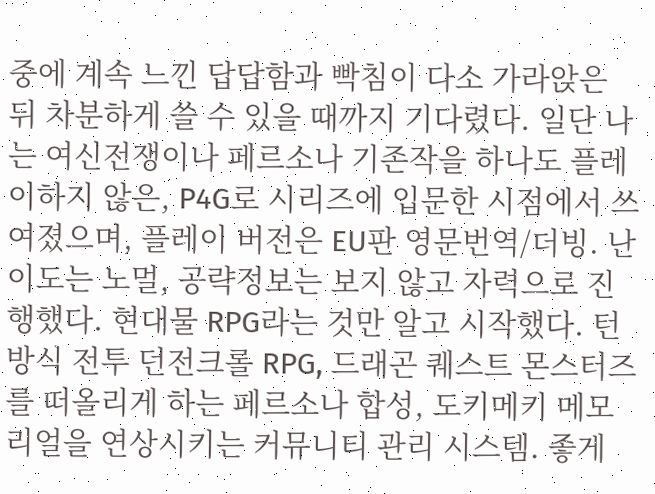중에 계속 느낀 답답함과 빡침이 다소 가라앉은 뒤 차분하게 쓸 수 있을 때까지 기다렸다. 일단 나는 여신전쟁이나 페르소나 기존작을 하나도 플레이하지 않은, P4G로 시리즈에 입문한 시점에서 쓰여졌으며, 플레이 버전은 EU판 영문번역/더빙. 난이도는 노멀, 공략정보는 보지 않고 자력으로 진행했다. 현대물 RPG라는 것만 알고 시작했다. 턴방식 전투 던전크롤 RPG, 드래곤 퀘스트 몬스터즈를 떠올리게 하는 페르소나 합성, 도키메키 메모리얼을 연상시키는 커뮤니티 관리 시스템. 좋게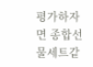평가하자면 종합선물세트같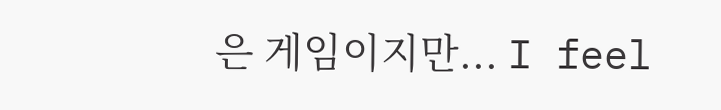은 게임이지만... I feel